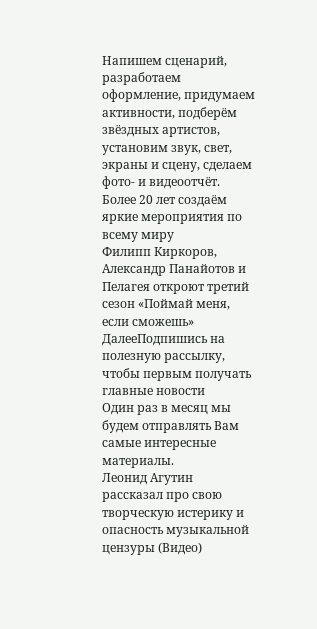Напишем сценарий, разработаем оформление, придумаем активности, подберём звёздных артистов, установим звук, свет, экраны и сцену, сделаем фото- и видеоотчёт. Более 20 лет создаём яркие мероприятия по всему миру
Филипп Киркоров, Александр Панайотов и Пелагея откроют третий сезон «Поймай меня, если сможешь»
ДалееПодпишись на полезную рассылку, чтобы первым получать главные новости
Один раз в месяц мы будем отправлять Вам самые интересные материалы.
Леонид Агутин рассказал про свою творческую истерику и опасность музыкальной цензуры (Видео)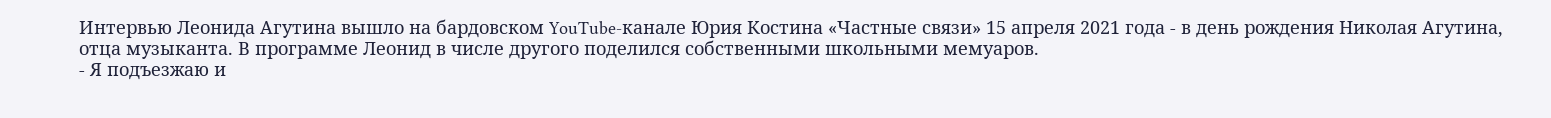Интервью Леонида Агутина вышло на бардовском YouTube-канале Юрия Костина «Частные связи» 15 апреля 2021 года - в день рождения Николая Агутина, отца музыканта. В программе Леонид в числе другого поделился собственными школьными мемуаров.
- Я подъезжаю и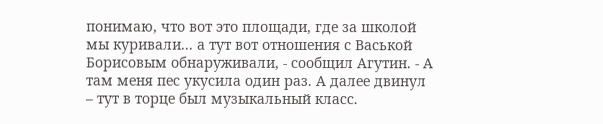понимаю, что вот это площади, где за школой мы куривали... а тут вот отношения с Васькой Борисовым обнаруживали, - сообщил Агутин. - А там меня пес укусила один раз. А далее двинул – тут в торце был музыкальный класс.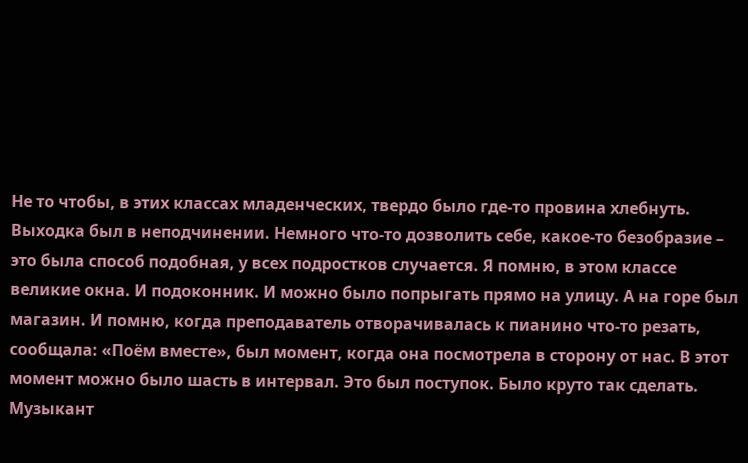Не то чтобы, в этих классах младенческих, твердо было где-то провина хлебнуть. Выходка был в неподчинении. Немного что-то дозволить себе, какое-то безобразие – это была способ подобная, у всех подростков случается. Я помню, в этом классе великие окна. И подоконник. И можно было попрыгать прямо на улицу. А на горе был магазин. И помню, когда преподаватель отворачивалась к пианино что-то резать, сообщала: «Поём вместе», был момент, когда она посмотрела в сторону от нас. В этот момент можно было шасть в интервал. Это был поступок. Было круто так сделать.
Музыкант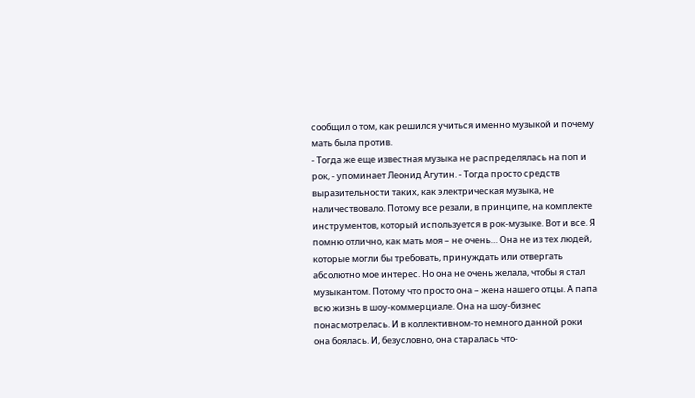сообщил о том, как решился учиться именно музыкой и почему мать была против.
- Тогда же еще известная музыка не распределялась на поп и рок, - упоминает Леонид Агутин. - Тогда просто средств выразительности таких, как электрическая музыка, не наличествовало. Потому все резали, в принципе, на комплекте инструментов, который используется в рок-музыке. Вот и все. Я помню отлично, как мать моя – не очень… Она не из тех людей, которые могли бы требовать, принуждать или отвергать абсолютно мое интерес. Но она не очень желала, чтобы я стал музыкантом. Потому что просто она – жена нашего отцы. А папа всю жизнь в шоу-коммерциале. Она на шоу-бизнес понасмотрелась. И в коллективном-то немного данной роки она боялась. И, безусловно, она старалась что-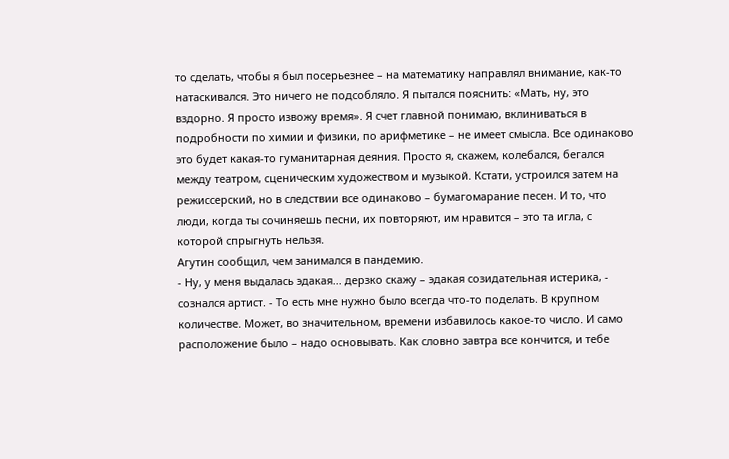то сделать, чтобы я был посерьезнее – на математику направлял внимание, как-то натаскивался. Это ничего не подсобляло. Я пытался пояснить: «Мать, ну, это вздорно. Я просто извожу время». Я счет главной понимаю, вклиниваться в подробности по химии и физики, по арифметике – не имеет смысла. Все одинаково это будет какая-то гуманитарная деяния. Просто я, скажем, колебался, бегался между театром, сценическим художеством и музыкой. Кстати, устроился затем на режиссерский, но в следствии все одинаково – бумагомарание песен. И то, что люди, когда ты сочиняешь песни, их повторяют, им нравится – это та игла, с которой спрыгнуть нельзя.
Агутин сообщил, чем занимался в пандемию.
- Ну, у меня выдалась эдакая... дерзко скажу – эдакая созидательная истерика, - сознался артист. - То есть мне нужно было всегда что-то поделать. В крупном количестве. Может, во значительном, времени избавилось какое-то число. И само расположение было – надо основывать. Как словно завтра все кончится, и тебе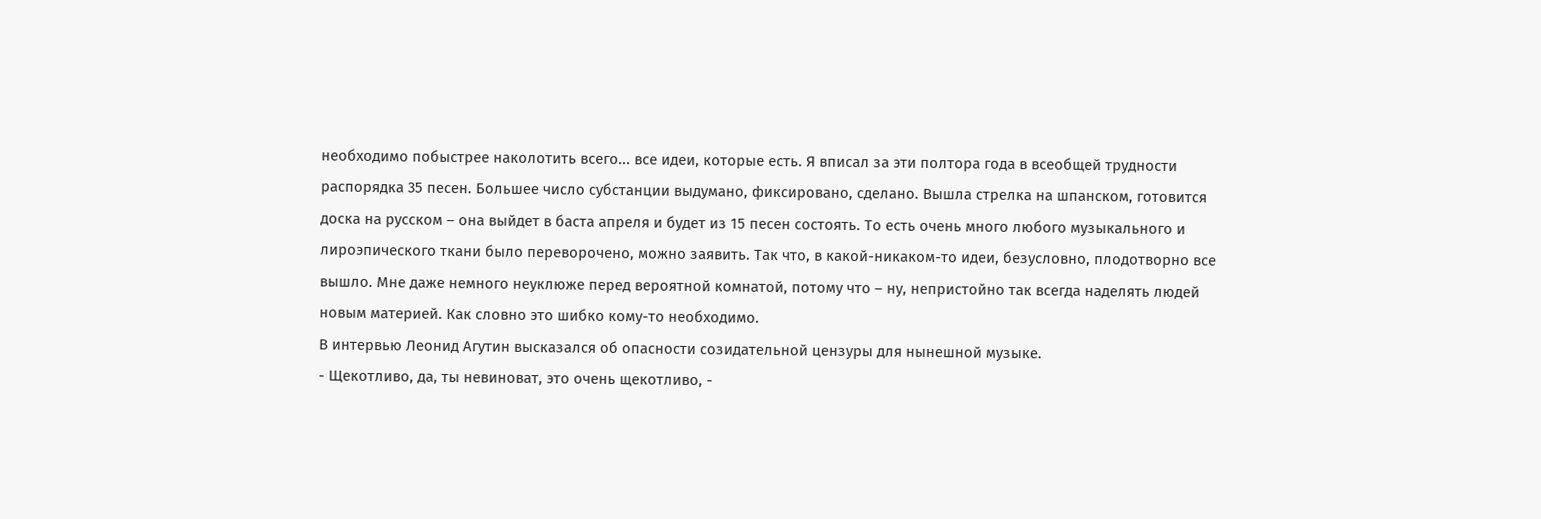необходимо побыстрее наколотить всего... все идеи, которые есть. Я вписал за эти полтора года в всеобщей трудности распорядка 35 песен. Большее число субстанции выдумано, фиксировано, сделано. Вышла стрелка на шпанском, готовится доска на русском – она выйдет в баста апреля и будет из 15 песен состоять. То есть очень много любого музыкального и лироэпического ткани было переворочено, можно заявить. Так что, в какой-никаком-то идеи, безусловно, плодотворно все вышло. Мне даже немного неуклюже перед вероятной комнатой, потому что – ну, непристойно так всегда наделять людей новым материей. Как словно это шибко кому-то необходимо.
В интервью Леонид Агутин высказался об опасности созидательной цензуры для нынешной музыке.
- Щекотливо, да, ты невиноват, это очень щекотливо, -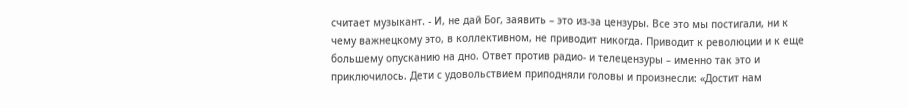считает музыкант. - И, не дай Бог, заявить – это из-за цензуры. Все это мы постигали, ни к чему важнецкому это, в коллективном, не приводит никогда. Приводит к революции и к еще большему опусканию на дно. Ответ против радио- и телецензуры – именно так это и приключилось. Дети с удовольствием приподняли головы и произнесли: «Достит нам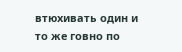втюхивать один и то же говно по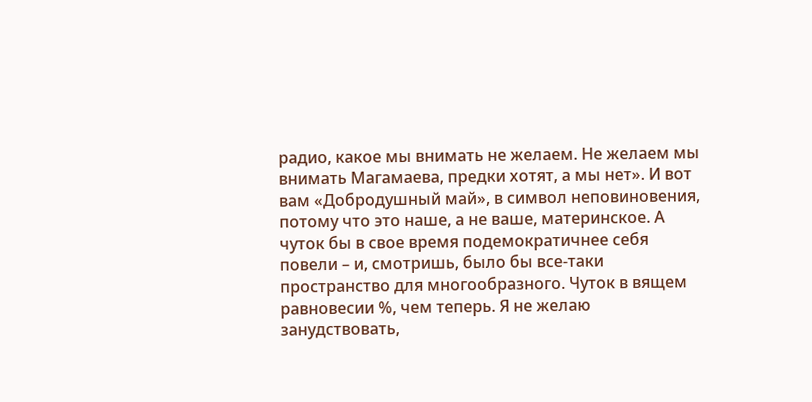радио, какое мы внимать не желаем. Не желаем мы внимать Магамаева, предки хотят, а мы нет». И вот вам «Добродушный май», в символ неповиновения, потому что это наше, а не ваше, материнское. А чуток бы в свое время подемократичнее себя повели – и, смотришь, было бы все-таки пространство для многообразного. Чуток в вящем равновесии %, чем теперь. Я не желаю занудствовать,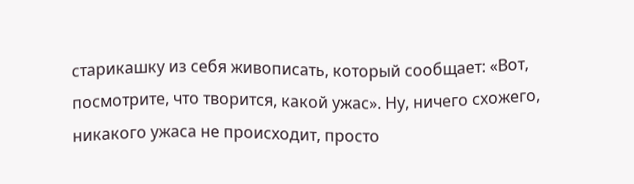старикашку из себя живописать, который сообщает: «Вот, посмотрите, что творится, какой ужас». Ну, ничего схожего, никакого ужаса не происходит, просто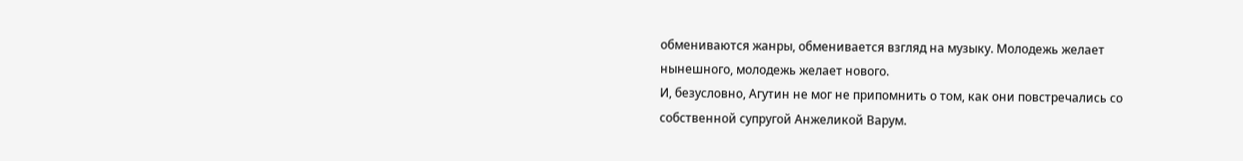обмениваются жанры, обменивается взгляд на музыку. Молодежь желает нынешного, молодежь желает нового.
И, безусловно, Агутин не мог не припомнить о том, как они повстречались со собственной супругой Анжеликой Варум.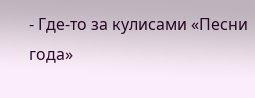- Где-то за кулисами «Песни года»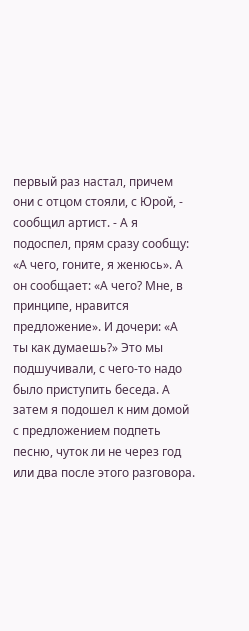первый раз настал, причем они с отцом стояли, с Юрой, - сообщил артист. - А я подоспел, прям сразу сообщу: «А чего, гоните, я женюсь». А он сообщает: «А чего? Мне, в принципе, нравится предложение». И дочери: «А ты как думаешь?» Это мы подшучивали, с чего-то надо было приступить беседа. А затем я подошел к ним домой с предложением подпеть песню, чуток ли не через год или два после этого разговора.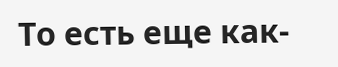То есть еще как-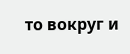то вокруг и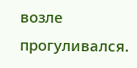возле прогуливался.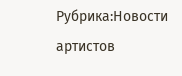Рубрика:Новости артистов